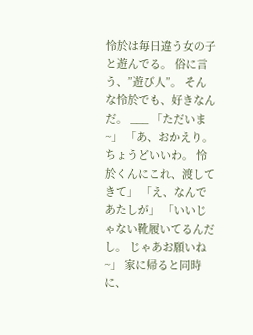怜於は毎日違う女の子と遊んでる。 俗に言う、”遊び人”。 そんな怜於でも、好きなんだ。 ___ 「ただいま~」 「あ、おかえり。ちょうどいいわ。 怜於くんにこれ、渡してきて」 「え、なんであたしが」 「いいじゃない靴履いてるんだし。 じゃあお願いね~」 家に帰ると同時に、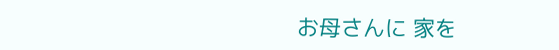お母さんに 家を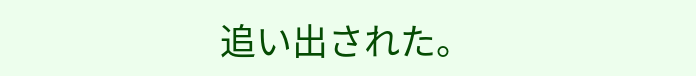追い出された。